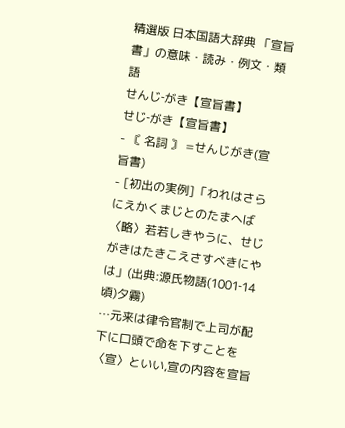精選版 日本国語大辞典 「宣旨書」の意味・読み・例文・類語
せんじ‐がき【宣旨書】
せじ‐がき【宣旨書】
- 〘 名詞 〙 =せんじがき(宣旨書)
- [初出の実例]「われはさらにえかくまじとのたまへば〈略〉若若しきやうに、せじがきはたきこえさすべきにやは」(出典:源氏物語(1001‐14頃)夕霧)
…元来は律令官制で上司が配下に口頭で命を下すことを〈宣〉といい,宣の内容を宣旨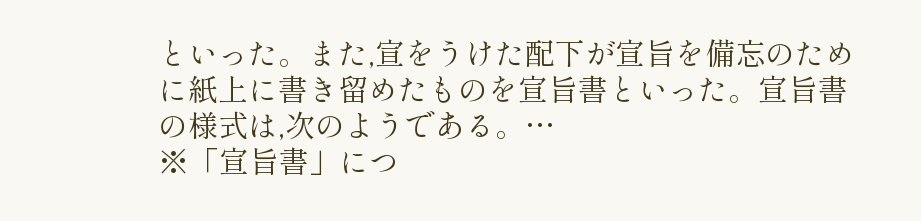といった。また,宣をうけた配下が宣旨を備忘のために紙上に書き留めたものを宣旨書といった。宣旨書の様式は,次のようである。…
※「宣旨書」につ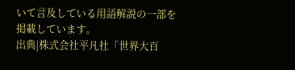いて言及している用語解説の一部を掲載しています。
出典|株式会社平凡社「世界大百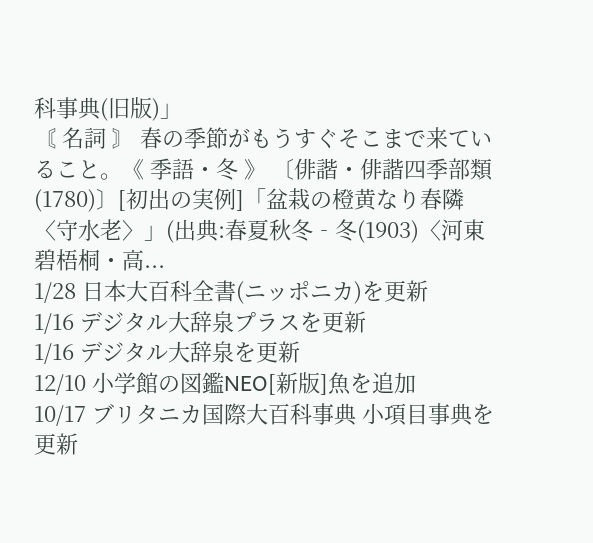科事典(旧版)」
〘 名詞 〙 春の季節がもうすぐそこまで来ていること。《 季語・冬 》 〔俳諧・俳諧四季部類(1780)〕[初出の実例]「盆栽の橙黄なり春隣〈守水老〉」(出典:春夏秋冬‐冬(1903)〈河東碧梧桐・高...
1/28 日本大百科全書(ニッポニカ)を更新
1/16 デジタル大辞泉プラスを更新
1/16 デジタル大辞泉を更新
12/10 小学館の図鑑NEO[新版]魚を追加
10/17 ブリタニカ国際大百科事典 小項目事典を更新